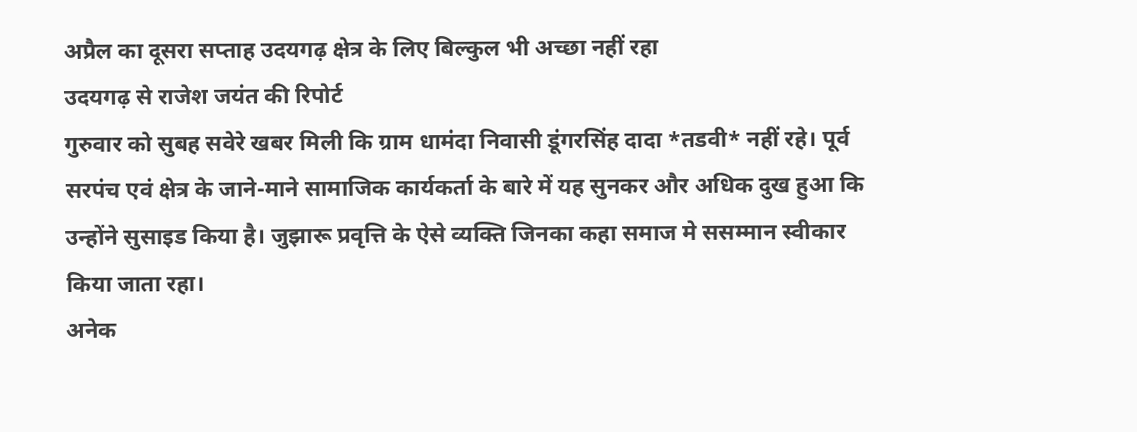अप्रैल का दूसरा सप्ताह उदयगढ़ क्षेत्र के लिए बिल्कुल भी अच्छा नहीं रहा
उदयगढ़ से राजेश जयंत की रिपोर्ट
गुरुवार को सुबह सवेरे खबर मिली कि ग्राम धामंदा निवासी डूंगरसिंह दादा *तडवी* नहीं रहे। पूर्व सरपंच एवं क्षेत्र के जाने-माने सामाजिक कार्यकर्ता के बारे में यह सुनकर और अधिक दुख हुआ कि उन्होंने सुसाइड किया है। जुझारू प्रवृत्ति के ऐसे व्यक्ति जिनका कहा समाज मे ससम्मान स्वीकार किया जाता रहा।
अनेक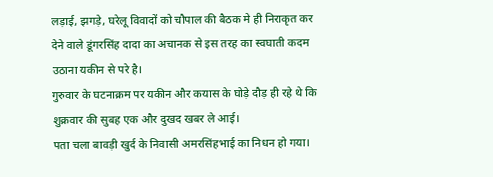लड़ाई, झगड़े, घरेलू विवादों को चौपाल की बैठक मे ही निराकृत कर देने वाले डूंगरसिंह दादा का अचानक से इस तरह का स्वघाती कदम उठाना यकीन से परे है।
गुरुवार के घटनाक्रम पर यकीन और कयास के घोड़े दौड़ ही रहे थे कि शुक्रवार की सुबह एक और दुखद खबर ले आई।
पता चला बावड़ी खुर्द के निवासी अमरसिंहभाई का निधन हो गया।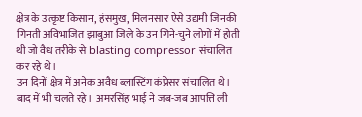क्षेत्र के उत्कृष्ट किसान, हंसमुख, मिलनसार ऐसे उद्यमी जिनकी गिनती अविभाजित झाबुआ जिले के उन गिने-चुने लोगों में होती थी जो वैध तरीके से blasting compressor संचालित कर रहे थे।
उन दिनों क्षेत्र में अनेक अवैध ब्लास्टिंग कंप्रेसर संचालित थे। बाद में भी चलते रहे। अमरसिंह भाई ने जब-जब आपत्ति ली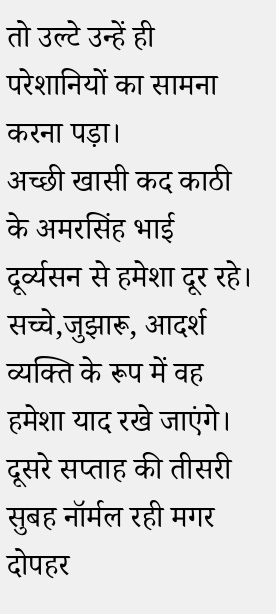तो उल्टे उन्हें ही परेशानियों का सामना करना पड़ा।
अच्छी खासी कद काठी के अमरसिंह भाई दूर्व्यसन से हमेशा दूर रहे। सच्चे,जुझारू, आदर्श व्यक्ति के रूप में वह हमेशा याद रखे जाएंगे।
दूसरे सप्ताह की तीसरी सुबह नॉर्मल रही मगर दोपहर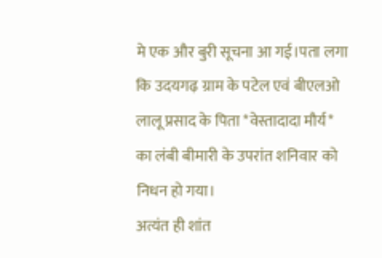मे एक और बुरी सूचना आ गई।पता लगा कि उदयगढ़ ग्राम के पटेल एवं बीएलओ लालू प्रसाद के पिता *वेस्तादादा मौर्य* का लंबी बीमारी के उपरांत शनिवार को निधन हो गया।
अत्यंत ही शांत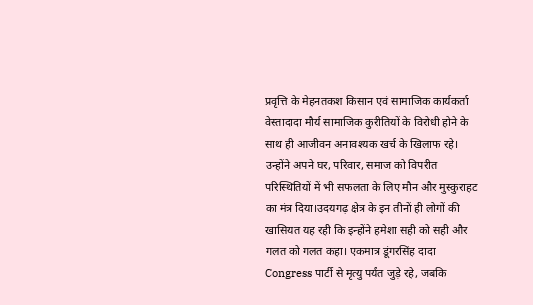प्रवृत्ति के मेहनतकश किसान एवं सामाजिक कार्यकर्ता वेस्तादादा मौर्य सामाजिक कुरीतियों के विरोधी होने के साथ ही आजीवन अनावश्यक खर्च के खिलाफ रहे।
उन्होंने अपने घर, परिवार, समाज को विपरीत परिस्थितियों में भी सफलता के लिए मौन और मुस्कुराहट का मंत्र दिया।उदयगढ़ क्षेत्र के इन तीनों ही लोगों की खासियत यह रही कि इन्होंने हमेशा सही को सही और गलत को गलत कहा। एकमात्र डूंगरसिंह दादा Congress पार्टी से मृत्यु पर्यंत जुड़े रहे, जबकि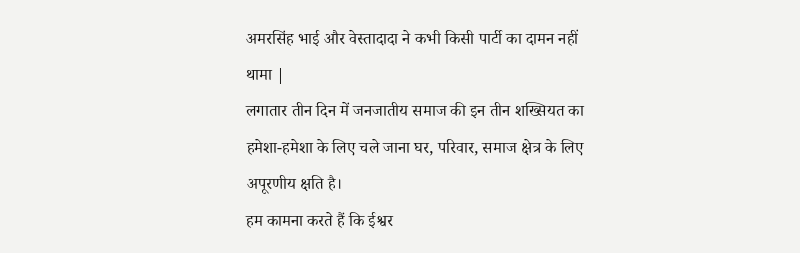अमरसिंह भाई और वेस्तादादा ने कभी किसी पार्टी का दामन नहीं थामा |
लगातार तीन दिन में जनजातीय समाज की इन तीन शख्सियत का हमेशा-हमेशा के लिए चले जाना घर, परिवार, समाज क्षेत्र के लिए अपूरणीय क्षति है।
हम कामना करते हैं कि ईश्वर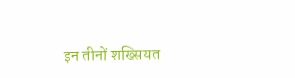इन तीनों शख्सियत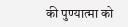की पुण्यात्मा को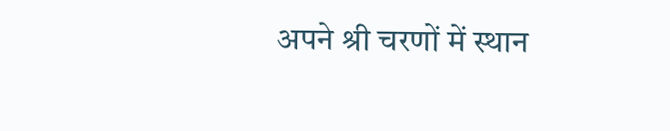अपने श्री चरणों में स्थान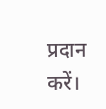प्रदान करें।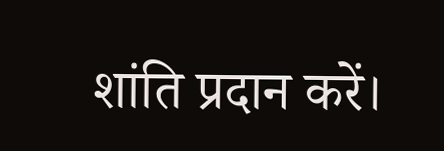शांति प्रदान करें।